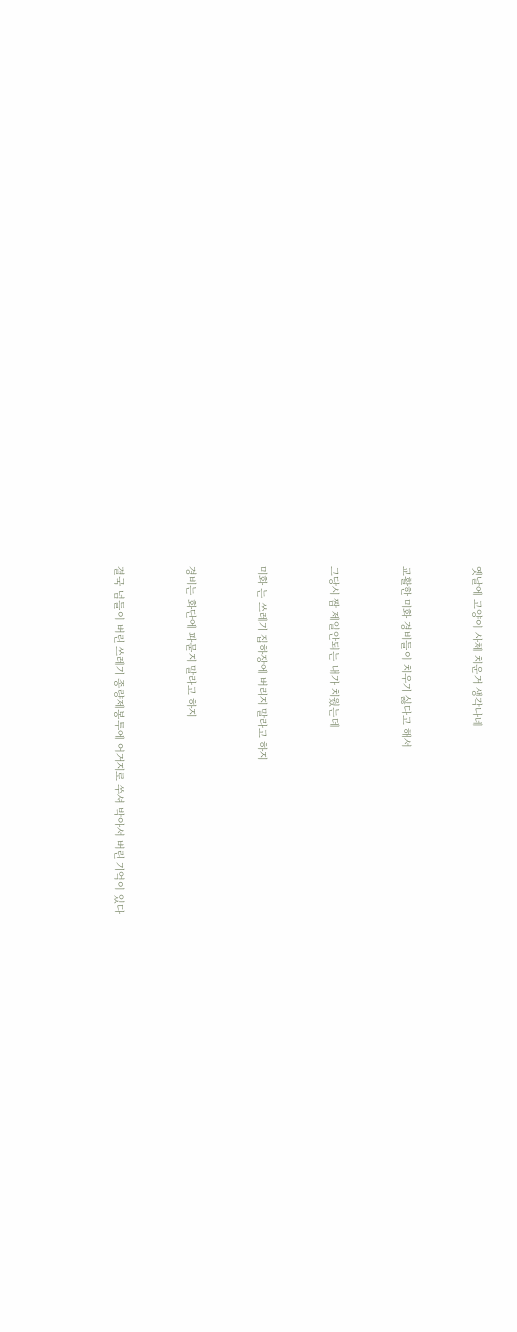옛날에 고양이 사체 치운거 생각나네


교활한 미화 경비들이 치우기 싫다고 해서


그당시 짬 제일안되는 내가 치웠는데


미화 는 쓰레기 집하장에 버리지 말라고 하지


경비는 화단에 파묻지 말라고 하지


결국 넘들이 버린 쓰레기 종량제봉투에 어거지로 쑤셔 박아서 버린 기억이 있다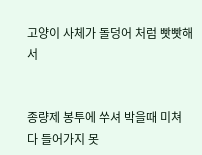고양이 사체가 돌덩어 처럼 빳빳해서


종량제 봉투에 쑤셔 박을때 미쳐 다 들어가지 못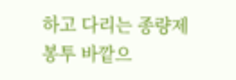하고 다리는 종량제 봉투 바깥으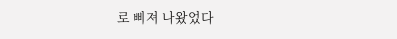로 삐져 나왔었다